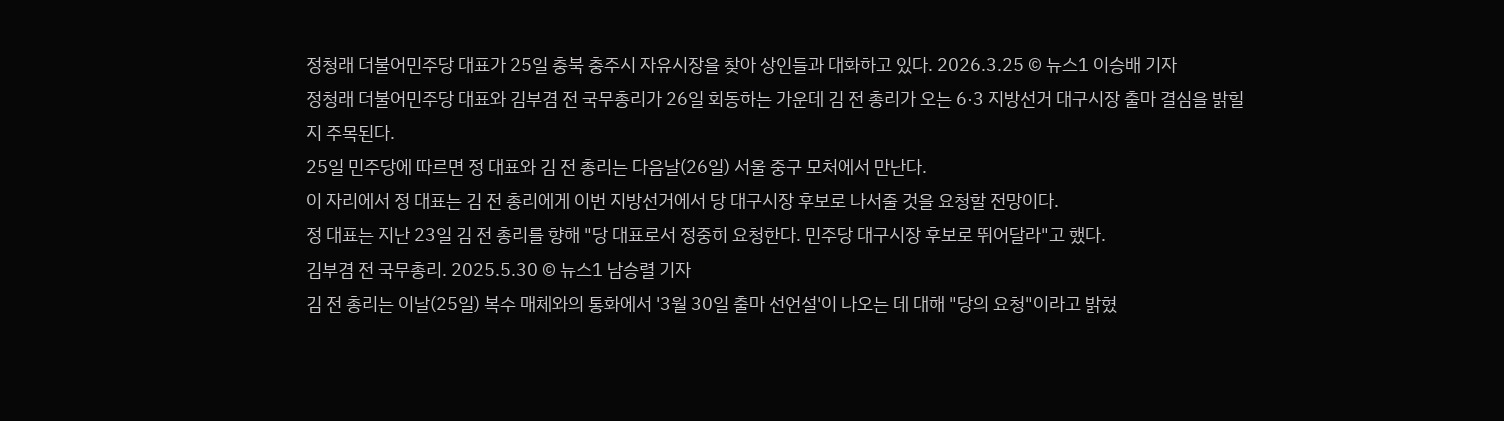정청래 더불어민주당 대표가 25일 충북 충주시 자유시장을 찾아 상인들과 대화하고 있다. 2026.3.25 © 뉴스1 이승배 기자
정청래 더불어민주당 대표와 김부겸 전 국무총리가 26일 회동하는 가운데 김 전 총리가 오는 6·3 지방선거 대구시장 출마 결심을 밝힐지 주목된다.
25일 민주당에 따르면 정 대표와 김 전 총리는 다음날(26일) 서울 중구 모처에서 만난다.
이 자리에서 정 대표는 김 전 총리에게 이번 지방선거에서 당 대구시장 후보로 나서줄 것을 요청할 전망이다.
정 대표는 지난 23일 김 전 총리를 향해 "당 대표로서 정중히 요청한다. 민주당 대구시장 후보로 뛰어달라"고 했다.
김부겸 전 국무총리. 2025.5.30 © 뉴스1 남승렬 기자
김 전 총리는 이날(25일) 복수 매체와의 통화에서 '3월 30일 출마 선언설'이 나오는 데 대해 "당의 요청"이라고 밝혔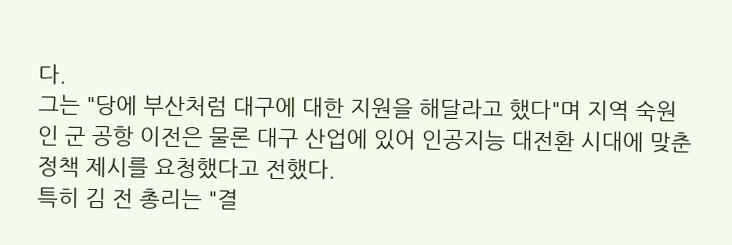다.
그는 "당에 부산처럼 대구에 대한 지원을 해달라고 했다"며 지역 숙원인 군 공항 이전은 물론 대구 산업에 있어 인공지능 대전환 시대에 맞춘 정책 제시를 요청했다고 전했다.
특히 김 전 총리는 "결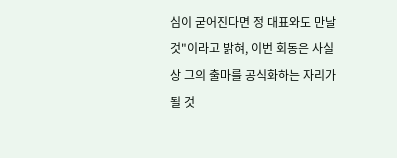심이 굳어진다면 정 대표와도 만날 것"이라고 밝혀, 이번 회동은 사실상 그의 출마를 공식화하는 자리가 될 것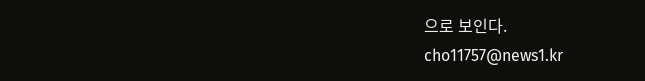으로 보인다.
cho11757@news1.kr